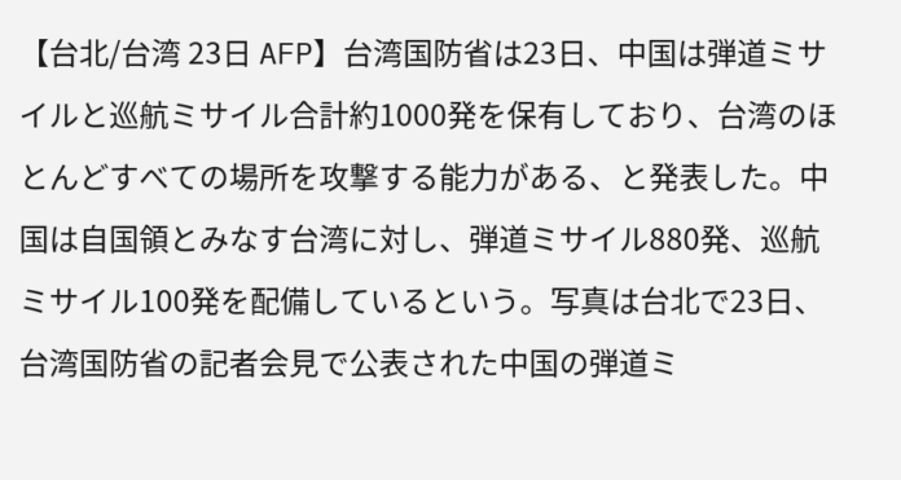【台北/台湾 23日 AFP】台湾国防省は23日、中国は弾道ミサイルと巡航ミサイル合計約1000発を保有しており、台湾のほとんどすべての場所を攻撃する能力がある、と発表した。中国は自国領とみなす台湾に対し、弾道ミサイル880発、巡航ミサイル100発を配備しているという。写真は台北で23日、台湾国防省の記者会見で公表された中国の弾道ミ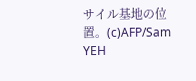サイル基地の位置。(c)AFP/Sam YEH